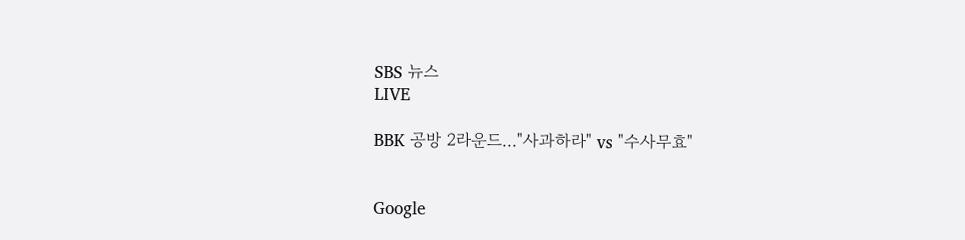SBS 뉴스
LIVE

BBK 공방 2라운드…"사과하라" vs "수사무효"


Google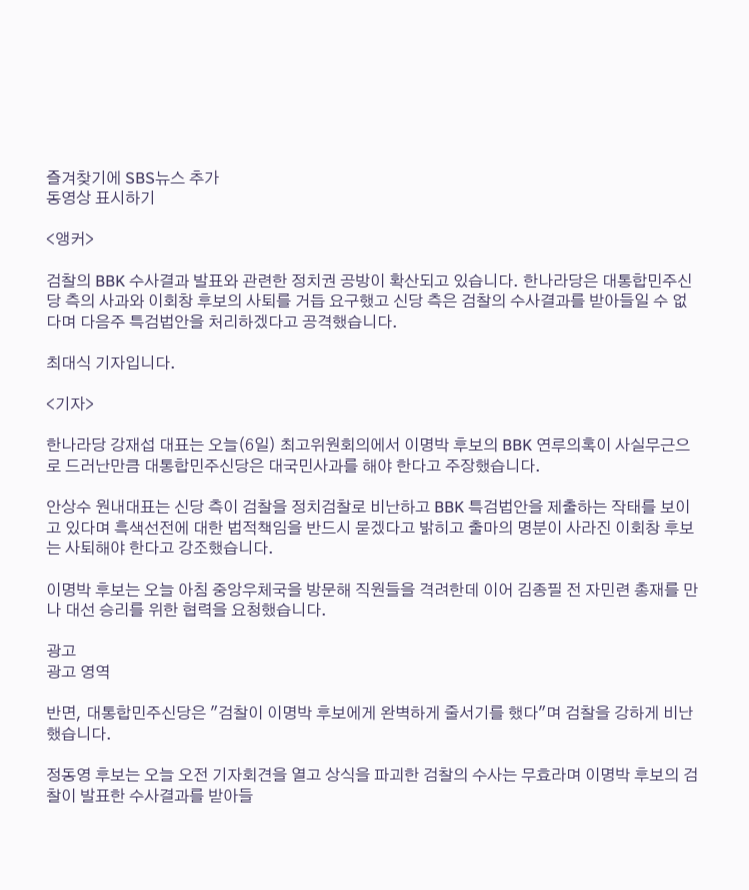즐겨찾기에 SBS뉴스 추가
동영상 표시하기

<앵커>

검찰의 BBK 수사결과 발표와 관련한 정치권 공방이 확산되고 있습니다. 한나라당은 대통합민주신당 측의 사과와 이회창 후보의 사퇴를 거듭 요구했고 신당 측은 검찰의 수사결과를 받아들일 수 없다며 다음주 특검법안을 처리하겠다고 공격했습니다.

최대식 기자입니다.

<기자>

한나라당 강재섭 대표는 오늘(6일) 최고위원회의에서 이명박 후보의 BBK 연루의혹이 사실무근으로 드러난만큼 대통합민주신당은 대국민사과를 해야 한다고 주장했습니다.

안상수 원내대표는 신당 측이 검찰을 정치검찰로 비난하고 BBK 특검법안을 제출하는 작태를 보이고 있다며 흑색선전에 대한 법적책임을 반드시 묻겠다고 밝히고 출마의 명분이 사라진 이회창 후보는 사퇴해야 한다고 강조했습니다.

이명박 후보는 오늘 아침 중앙우체국을 방문해 직원들을 격려한데 이어 김종필 전 자민련 총재를 만나 대선 승리를 위한 협력을 요청했습니다.

광고
광고 영역

반면, 대통합민주신당은 "검찰이 이명박 후보에게 완벽하게 줄서기를 했다"며 검찰을 강하게 비난했습니다.

정동영 후보는 오늘 오전 기자회견을 열고 상식을 파괴한 검찰의 수사는 무효라며 이명박 후보의 검찰이 발표한 수사결과를 받아들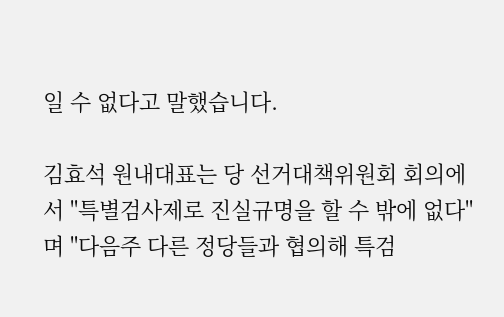일 수 없다고 말했습니다.

김효석 원내대표는 당 선거대책위원회 회의에서 "특별검사제로 진실규명을 할 수 밖에 없다"며 "다음주 다른 정당들과 협의해 특검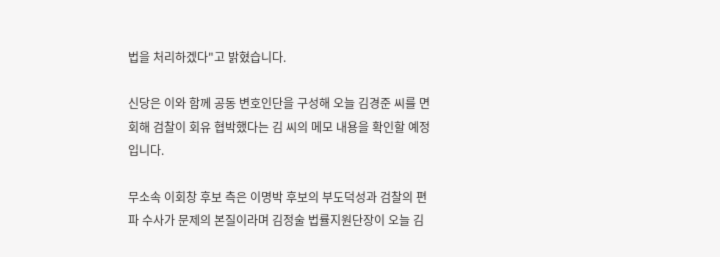법을 처리하겠다"고 밝혔습니다.

신당은 이와 함께 공동 변호인단을 구성해 오늘 김경준 씨를 면회해 검찰이 회유 협박했다는 김 씨의 메모 내용을 확인할 예정입니다.

무소속 이회창 후보 측은 이명박 후보의 부도덕성과 검찰의 편파 수사가 문제의 본질이라며 김정술 법률지원단장이 오늘 김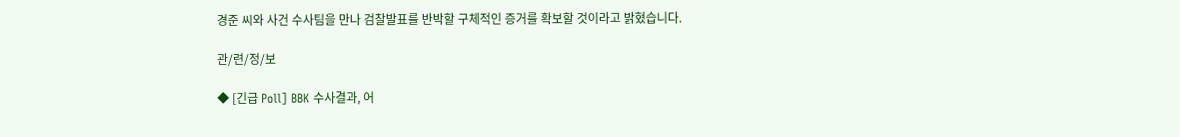경준 씨와 사건 수사팀을 만나 검찰발표를 반박할 구체적인 증거를 확보할 것이라고 밝혔습니다.

관/련/정/보

◆ [긴급 Poll] BBK 수사결과, 어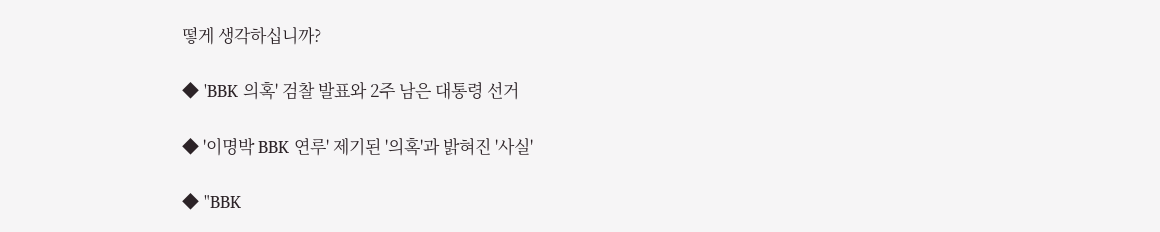떻게 생각하십니까?

◆ 'BBK 의혹' 검찰 발표와 2주 남은 대통령 선거

◆ '이명박 BBK 연루' 제기된 '의혹'과 밝혀진 '사실'

◆ "BBK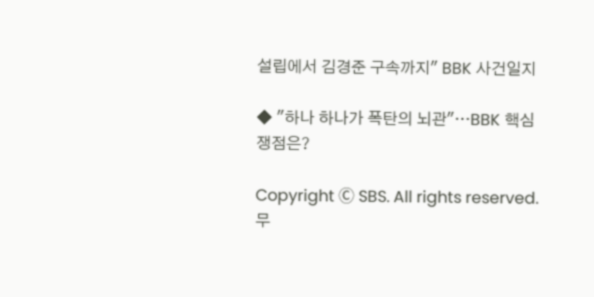설립에서 김경준 구속까지" BBK 사건일지

◆ "하나 하나가 폭탄의 뇌관"…BBK 핵심 쟁점은?

Copyright Ⓒ SBS. All rights reserved.
무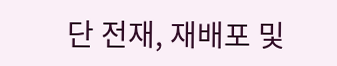단 전재, 재배포 및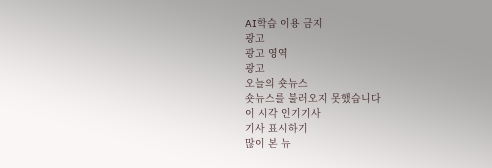AI학습 이용 금지
광고
광고 영역
광고
오늘의 숏뉴스
숏뉴스를 불러오지 못했습니다
이 시각 인기기사
기사 표시하기
많이 본 뉴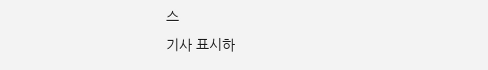스
기사 표시하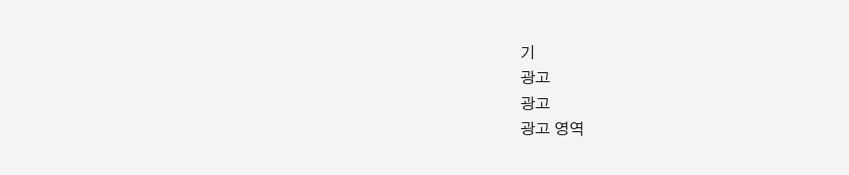기
광고
광고
광고 영역